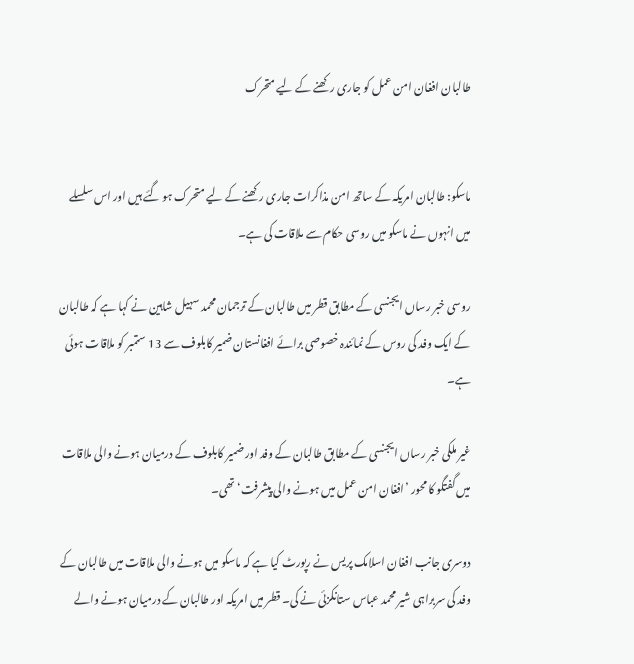طالبان افغان امن عمل کو جاری رکھنے کے لیے متحرک


ماسکو: طالبان امریکہ کے ساتھ امن مذاکرات جاری رکھنے کے لیے متحرک ہو گئے ہیں اور اس سلسلے میں انہوں نے ماسکو میں روسی حکام سے ملاقات کی ہے۔

روسی خبر رساں ایجنسی کے مطابق قطر میں طالبان کے ترجمان محمد سہیل شاہین نے کہا ہے کہ طالبان کے ایک وفد کی روس کے نمائندہ خصوصی برائے افغانستان ضمیر کابلوف سے 13 ستمبر کو ملاقات ہوئی ہے۔

غیر ملکی خبر رساں ایجنسی کے مطابق طالبان کے وفد اور ضمیر کابلوف کے درمیان ہونے والی ملاقات میں گفتگو کا محور ’افغان امن عمل میں ہونے والی پیشرفت‘ تھی۔

دوسری جانب افغان اسلامک پریس نے رپورٹ کیا ہے کہ ماسکو میں ہونے والی ملاقات میں طالبان کے وفد کی سربراہی شیر محمد عباس ستانکزئی نے کی۔ قطر میں امریکہ اور طالبان کے درمیان ہونے والے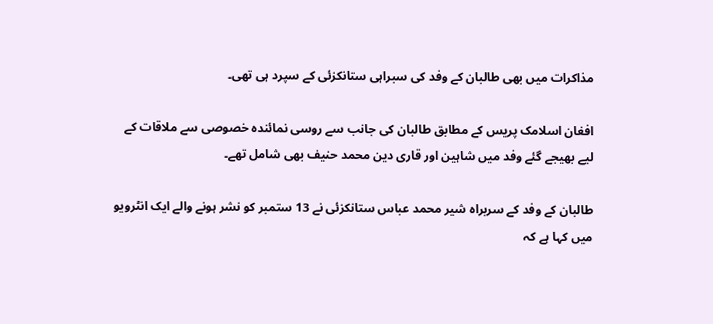مذاکرات میں بھی طالبان کے وفد کی سبراہی ستانکزئی کے سپرد ہی تھی۔

افغان اسلامک پریس کے مطابق طالبان کی جانب سے روسی نمائندہ خصوصی سے ملاقات کے لیے بھیجے گئے وفد میں شاہین اور قاری دین محمد حنیف بھی شامل تھے۔

طالبان کے وفد کے سربراہ شیر محمد عباس ستانکزئی نے 13 ستمبر کو نشر ہونے والے ایک انٹرویو میں کہا ہے کہ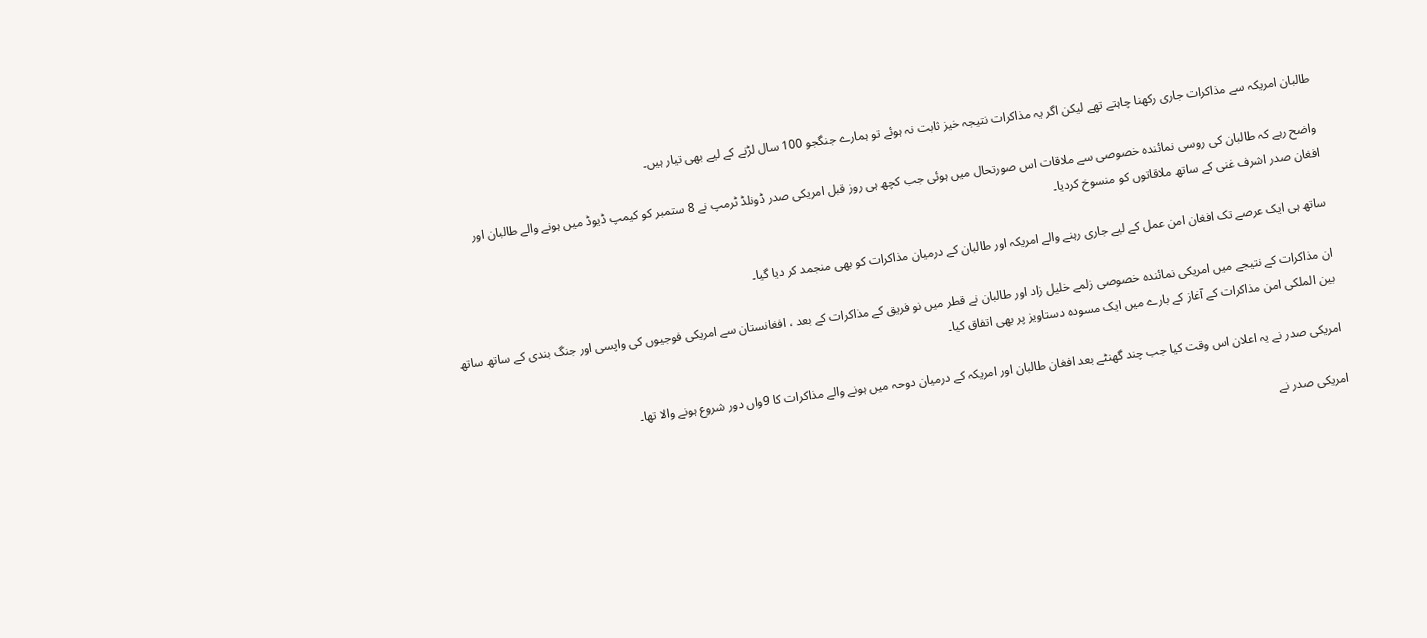طالبان امریکہ سے مذاکرات جاری رکھنا چاہتے تھے لیکن اگر یہ مذاکرات نتیجہ خیز ثابت نہ ہوئے تو ہمارے جنگجو 100 سال لڑنے کے لیے بھی تیار ہیں۔

واضح رہے کہ طالبان کی روسی نمائندہ خصوصی سے ملاقات اس صورتحال میں ہوئی جب کچھ ہی روز قبل امریکی صدر ڈونلڈ ٹرمپ نے 8 ستمبر کو کیمپ ڈیوڈ میں ہونے والے طالبان اور افغان صدر اشرف غنی کے ساتھ ملاقاتوں کو منسوخ کردیا۔

ساتھ ہی ایک عرصے تک افغان امن عمل کے لیے جاری رہنے والے امریکہ اور طالبان کے درمیان مذاکرات کو بھی منجمد کر دیا گیا۔

ان مذاکرات کے نتیجے میں امریکی نمائندہ خصوصی زلمے خلیل زاد اور طالبان نے قطر میں نو فریق کے مذاکرات کے بعد ، افغانستان سے امریکی فوجیوں کی واپسی اور جنگ بندی کے ساتھ ساتھ بین الملکی امن مذاکرات کے آغاز کے بارے میں ایک مسودہ دستاویز پر بھی اتفاق کیا۔

امریکی صدر نے یہ اعلان اس وقت کیا جب چند گھنٹے بعد افغان طالبان اور امریکہ کے درمیان دوحہ میں ہونے والے مذاکرات کا 9واں دور شروع ہونے والا تھا۔

امریکی صدر نے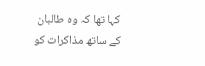کہا تھا کہ وہ طالبان کے ساتھ مذاکرات کو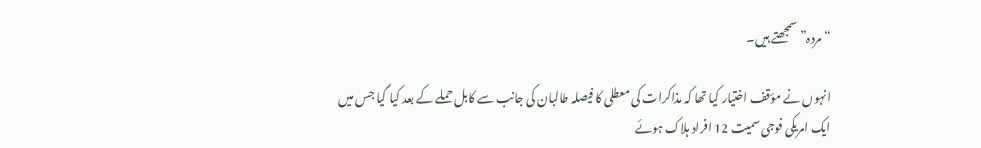“مردہ” سمجھتے ہیں۔

انہوں نے مؤقف اختیار کیا تھا کہ مذاکرات کی معطلی کا فیصلہ طالبان کی جانب سے کابل حملے کے بعد کیا گیا جس میں ایک امریکی فوجی سمیت 12 افراد ہلاک ہوئے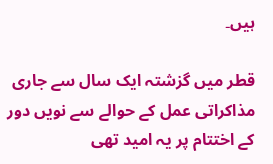ہیں۔

قطر میں گزشتہ ایک سال سے جاری مذاکراتی عمل کے حوالے سے نویں دور کے اختتام پر یہ امید تھی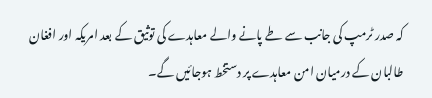کہ صدر ٹرمپ کی جانب سے طے پانے والے معاہدے کی توثیق کے بعد امریکہ اور افغان طالبان کے درمیان امن معاہدے پر دستخط ہوجائیں گے۔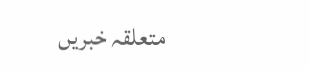متعلقہ خبریں